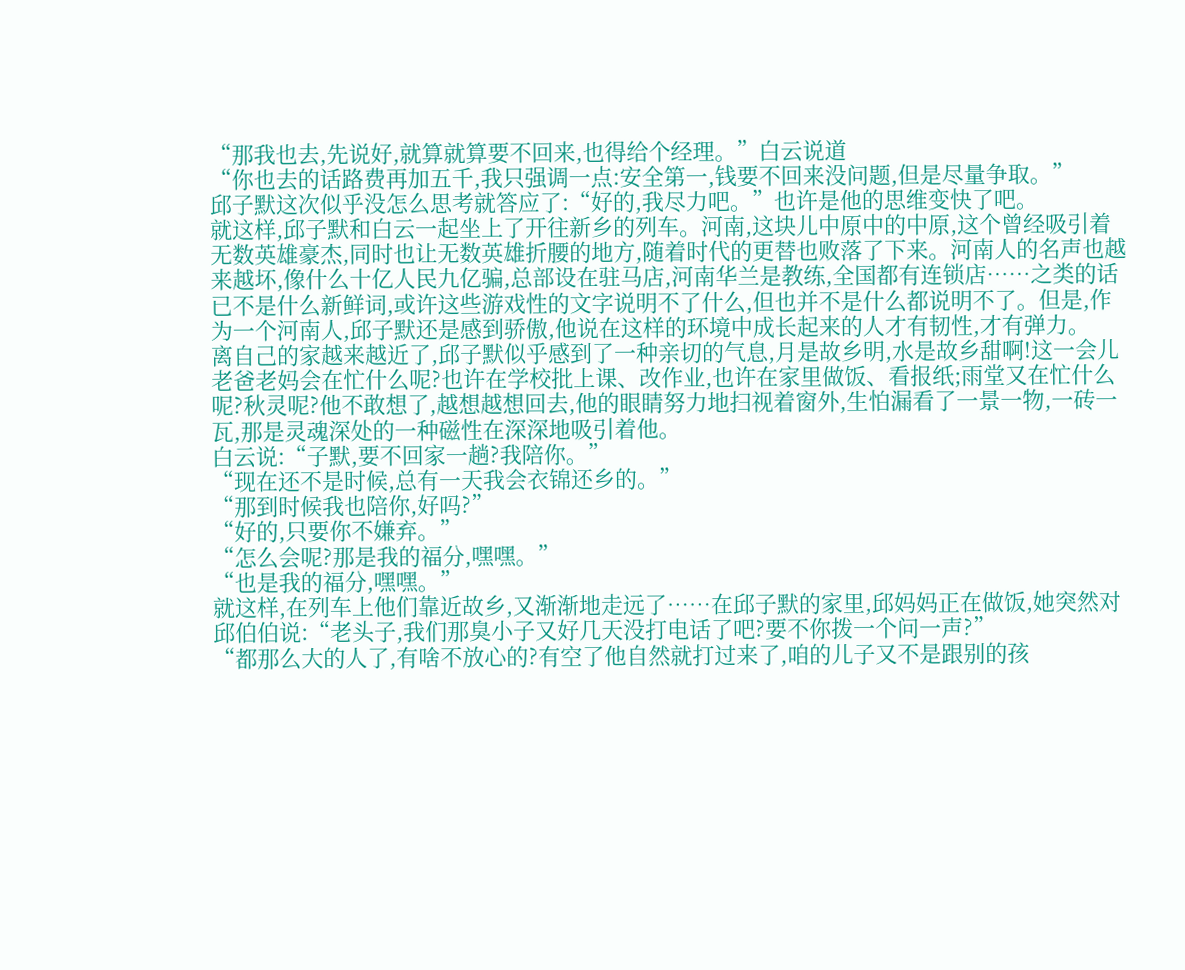“那我也去,先说好,就算就算要不回来,也得给个经理。”白云说道
“你也去的话路费再加五千,我只强调一点:安全第一,钱要不回来没问题,但是尽量争取。”
邱子默这次似乎没怎么思考就答应了:“好的,我尽力吧。”也许是他的思维变快了吧。
就这样,邱子默和白云一起坐上了开往新乡的列车。河南,这块儿中原中的中原,这个曾经吸引着无数英雄豪杰,同时也让无数英雄折腰的地方,随着时代的更替也败落了下来。河南人的名声也越来越坏,像什么十亿人民九亿骗,总部设在驻马店,河南华兰是教练,全国都有连锁店……之类的话已不是什么新鲜词,或许这些游戏性的文字说明不了什么,但也并不是什么都说明不了。但是,作为一个河南人,邱子默还是感到骄傲,他说在这样的环境中成长起来的人才有韧性,才有弹力。
离自己的家越来越近了,邱子默似乎感到了一种亲切的气息,月是故乡明,水是故乡甜啊!这一会儿老爸老妈会在忙什么呢?也许在学校批上课、改作业,也许在家里做饭、看报纸;雨堂又在忙什么呢?秋灵呢?他不敢想了,越想越想回去,他的眼睛努力地扫视着窗外,生怕漏看了一景一物,一砖一瓦,那是灵魂深处的一种磁性在深深地吸引着他。
白云说:“子默,要不回家一趟?我陪你。”
“现在还不是时候,总有一天我会衣锦还乡的。”
“那到时候我也陪你,好吗?”
“好的,只要你不嫌弃。”
“怎么会呢?那是我的福分,嘿嘿。”
“也是我的福分,嘿嘿。”
就这样,在列车上他们靠近故乡,又渐渐地走远了……在邱子默的家里,邱妈妈正在做饭,她突然对邱伯伯说:“老头子,我们那臭小子又好几天没打电话了吧?要不你拨一个问一声?”
“都那么大的人了,有啥不放心的?有空了他自然就打过来了,咱的儿子又不是跟别的孩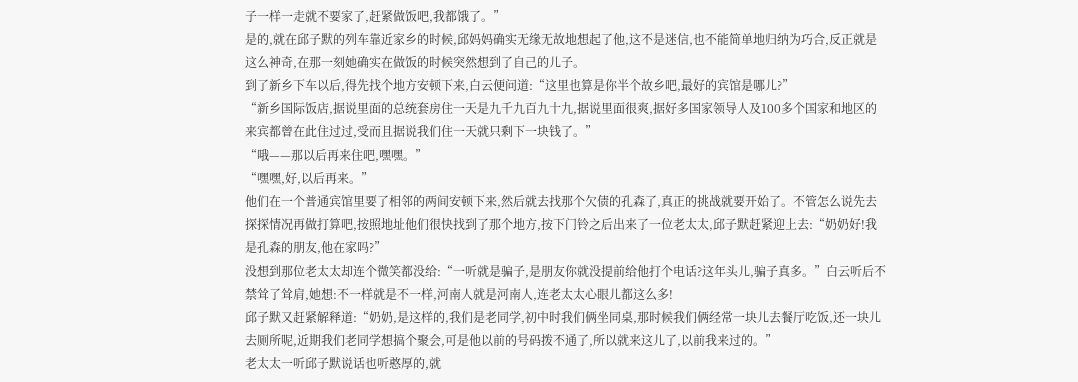子一样一走就不要家了,赶紧做饭吧,我都饿了。”
是的,就在邱子默的列车靠近家乡的时候,邱妈妈确实无缘无故地想起了他,这不是迷信,也不能简单地归纳为巧合,反正就是这么神奇,在那一刻她确实在做饭的时候突然想到了自己的儿子。
到了新乡下车以后,得先找个地方安顿下来,白云便问道:“这里也算是你半个故乡吧,最好的宾馆是哪儿?”
“新乡国际饭店,据说里面的总统套房住一天是九千九百九十九,据说里面很爽,据好多国家领导人及100多个国家和地区的来宾都曾在此住过过,受而且据说我们住一天就只剩下一块钱了。”
“哦——那以后再来住吧,嘿嘿。”
“嘿嘿,好,以后再来。”
他们在一个普通宾馆里要了相邻的两间安顿下来,然后就去找那个欠债的孔森了,真正的挑战就要开始了。不管怎么说先去探探情况再做打算吧,按照地址他们很快找到了那个地方,按下门铃之后出来了一位老太太,邱子默赶紧迎上去:“奶奶好!我是孔森的朋友,他在家吗?”
没想到那位老太太却连个微笑都没给:“一听就是骗子,是朋友你就没提前给他打个电话?这年头儿,骗子真多。”白云听后不禁耸了耸肩,她想:不一样就是不一样,河南人就是河南人,连老太太心眼儿都这么多!
邱子默又赶紧解释道:“奶奶,是这样的,我们是老同学,初中时我们俩坐同桌,那时候我们俩经常一块儿去餐厅吃饭,还一块儿去厕所呢,近期我们老同学想搞个聚会,可是他以前的号码拨不通了,所以就来这儿了,以前我来过的。”
老太太一听邱子默说话也听憨厚的,就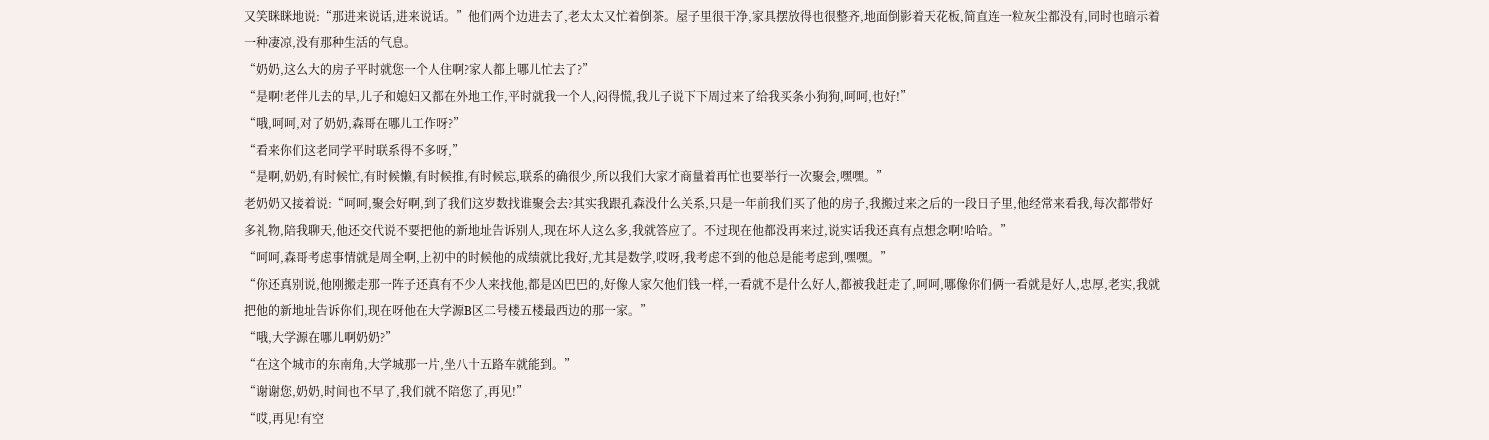又笑眯眯地说:“那进来说话,进来说话。”他们两个边进去了,老太太又忙着倒茶。屋子里很干净,家具摆放得也很整齐,地面倒影着天花板,简直连一粒灰尘都没有,同时也暗示着一种凄凉,没有那种生活的气息。
“奶奶,这么大的房子平时就您一个人住啊?家人都上哪儿忙去了?”
“是啊!老伴儿去的早,儿子和媳妇又都在外地工作,平时就我一个人,闷得慌,我儿子说下下周过来了给我买条小狗狗,呵呵,也好!”
“哦,呵呵,对了奶奶,森哥在哪儿工作呀?”
“看来你们这老同学平时联系得不多呀,”
“是啊,奶奶,有时候忙,有时候懒,有时候推,有时候忘,联系的确很少,所以我们大家才商量着再忙也要举行一次聚会,嘿嘿。”
老奶奶又接着说:“呵呵,聚会好啊,到了我们这岁数找谁聚会去?其实我跟孔森没什么关系,只是一年前我们买了他的房子,我搬过来之后的一段日子里,他经常来看我,每次都带好多礼物,陪我聊天,他还交代说不要把他的新地址告诉别人,现在坏人这么多,我就答应了。不过现在他都没再来过,说实话我还真有点想念啊!哈哈。”
“呵呵,森哥考虑事情就是周全啊,上初中的时候他的成绩就比我好,尤其是数学,哎呀,我考虑不到的他总是能考虑到,嘿嘿。”
“你还真别说,他刚搬走那一阵子还真有不少人来找他,都是凶巴巴的,好像人家欠他们钱一样,一看就不是什么好人,都被我赶走了,呵呵,哪像你们俩一看就是好人,忠厚,老实,我就把他的新地址告诉你们,现在呀他在大学源B区二号楼五楼最西边的那一家。”
“哦,大学源在哪儿啊奶奶?”
“在这个城市的东南角,大学城那一片,坐八十五路车就能到。”
“谢谢您,奶奶,时间也不早了,我们就不陪您了,再见!”
“哎,再见!有空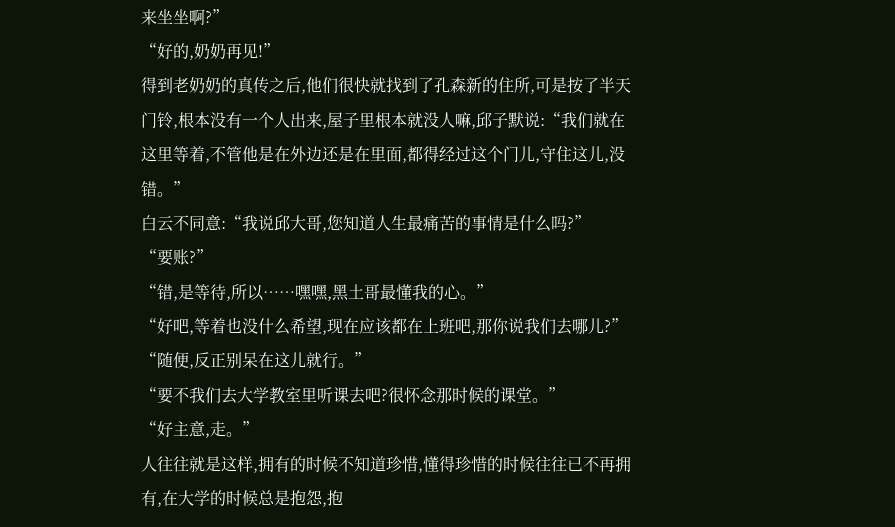来坐坐啊?”
“好的,奶奶再见!”
得到老奶奶的真传之后,他们很快就找到了孔森新的住所,可是按了半天门铃,根本没有一个人出来,屋子里根本就没人嘛,邱子默说:“我们就在这里等着,不管他是在外边还是在里面,都得经过这个门儿,守住这儿,没错。”
白云不同意:“我说邱大哥,您知道人生最痛苦的事情是什么吗?”
“要账?”
“错,是等待,所以……嘿嘿,黑土哥最懂我的心。”
“好吧,等着也没什么希望,现在应该都在上班吧,那你说我们去哪儿?”
“随便,反正别呆在这儿就行。”
“要不我们去大学教室里听课去吧?很怀念那时候的课堂。”
“好主意,走。”
人往往就是这样,拥有的时候不知道珍惜,懂得珍惜的时候往往已不再拥有,在大学的时候总是抱怨,抱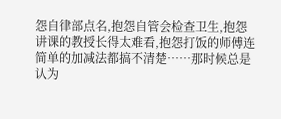怨自律部点名,抱怨自管会检查卫生,抱怨讲课的教授长得太难看,抱怨打饭的师傅连简单的加减法都搞不清楚……那时候总是认为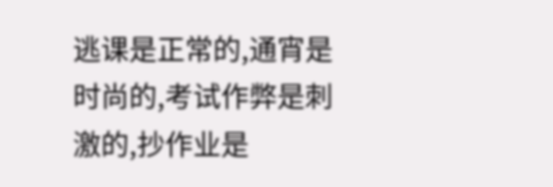逃课是正常的,通宵是时尚的,考试作弊是刺激的,抄作业是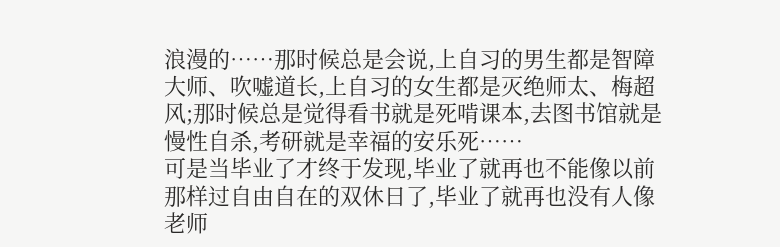浪漫的……那时候总是会说,上自习的男生都是智障大师、吹嘘道长,上自习的女生都是灭绝师太、梅超风;那时候总是觉得看书就是死啃课本,去图书馆就是慢性自杀,考研就是幸福的安乐死……
可是当毕业了才终于发现,毕业了就再也不能像以前那样过自由自在的双休日了,毕业了就再也没有人像老师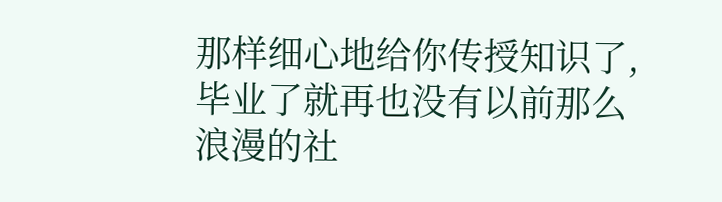那样细心地给你传授知识了,毕业了就再也没有以前那么浪漫的社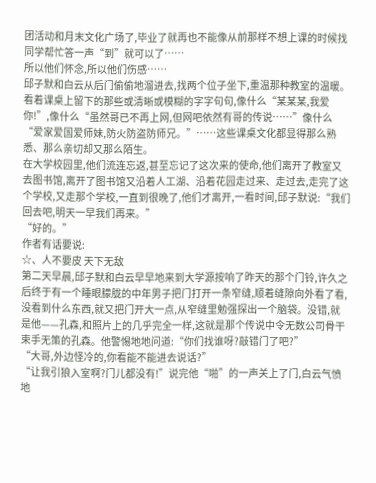团活动和月末文化广场了,毕业了就再也不能像从前那样不想上课的时候找同学帮忙答一声“到”就可以了……
所以他们怀念,所以他们伤感……
邱子默和白云从后门偷偷地溜进去,找两个位子坐下,重温那种教室的温暖。看着课桌上留下的那些或清晰或模糊的字字句句,像什么“某某某,我爱你!”,像什么“虽然哥已不再上网,但网吧依然有哥的传说……”像什么“爱家爱国爱师妹,防火防盗防师兄。”……这些课桌文化都显得那么熟悉、那么亲切却又那么陌生。
在大学校园里,他们流连忘返,甚至忘记了这次来的使命,他们离开了教室又去图书馆,离开了图书馆又沿着人工湖、沿着花园走过来、走过去,走完了这个学校,又走那个学校,一直到很晚了,他们才离开,一看时间,邱子默说:“我们回去吧,明天一早我们再来。”
“好的。”
作者有话要说:
☆、人不要皮 天下无敌
第二天早晨,邱子默和白云早早地来到大学源按响了昨天的那个门铃,许久之后终于有一个睡眼朦胧的中年男子把门打开一条窄缝,顺着缝隙向外看了看,没看到什么东西,就又把门开大一点,从窄缝里勉强探出一个脑袋。没错,就是他——孔森,和照片上的几乎完全一样,这就是那个传说中令无数公司骨干束手无策的孔森。他警惕地地问道:“你们找谁呀?敲错门了吧?”
“大哥,外边怪冷的,你看能不能进去说话?”
“让我引狼入室啊?门儿都没有!”说完他“啪”的一声关上了门,白云气愤地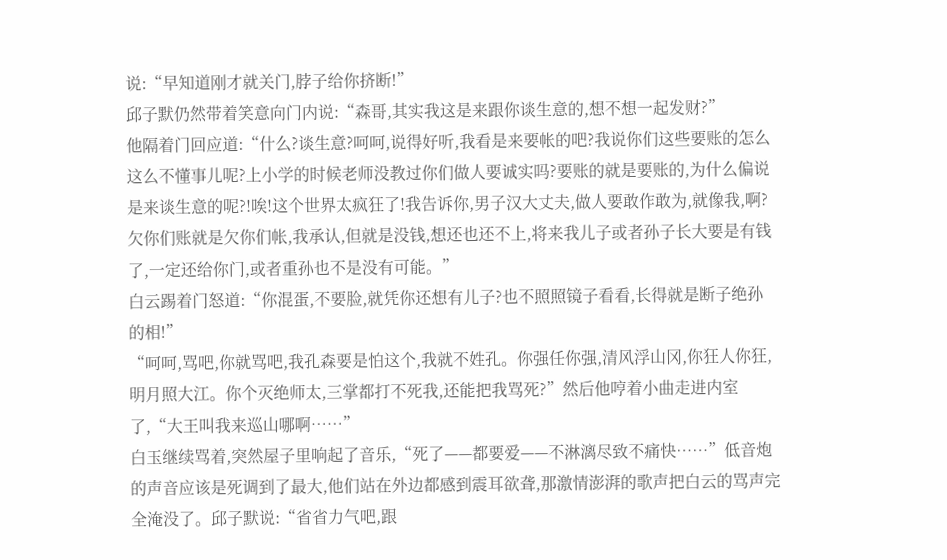说:“早知道刚才就关门,脖子给你挤断!”
邱子默仍然带着笑意向门内说:“森哥,其实我这是来跟你谈生意的,想不想一起发财?”
他隔着门回应道:“什么?谈生意?呵呵,说得好听,我看是来要帐的吧?我说你们这些要账的怎么这么不懂事儿呢?上小学的时候老师没教过你们做人要诚实吗?要账的就是要账的,为什么偏说是来谈生意的呢?!唉!这个世界太疯狂了!我告诉你,男子汉大丈夫,做人要敢作敢为,就像我,啊?欠你们账就是欠你们帐,我承认,但就是没钱,想还也还不上,将来我儿子或者孙子长大要是有钱了,一定还给你门,或者重孙也不是没有可能。”
白云踢着门怒道:“你混蛋,不要脸,就凭你还想有儿子?也不照照镜子看看,长得就是断子绝孙的相!”
“呵呵,骂吧,你就骂吧,我孔森要是怕这个,我就不姓孔。你强任你强,清风浮山冈,你狂人你狂,明月照大江。你个灭绝师太,三掌都打不死我,还能把我骂死?”然后他哼着小曲走进内室了,“大王叫我来巡山哪啊……”
白玉继续骂着,突然屋子里响起了音乐,“死了——都要爱——不淋漓尽致不痛快……”低音炮的声音应该是死调到了最大,他们站在外边都感到震耳欲聋,那激情澎湃的歌声把白云的骂声完全淹没了。邱子默说:“省省力气吧,跟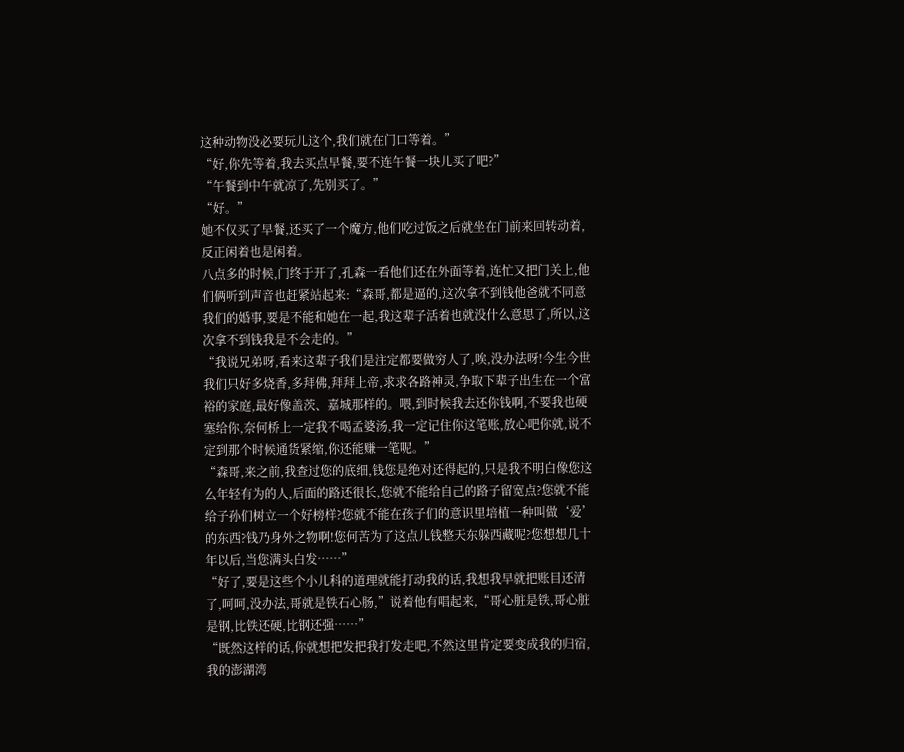这种动物没必要玩儿这个,我们就在门口等着。”
“好,你先等着,我去买点早餐,要不连午餐一块儿买了吧?”
“午餐到中午就凉了,先别买了。”
“好。”
她不仅买了早餐,还买了一个魔方,他们吃过饭之后就坐在门前来回转动着,反正闲着也是闲着。
八点多的时候,门终于开了,孔森一看他们还在外面等着,连忙又把门关上,他们俩听到声音也赶紧站起来:“森哥,都是逼的,这次拿不到钱他爸就不同意我们的婚事,要是不能和她在一起,我这辈子活着也就没什么意思了,所以,这次拿不到钱我是不会走的。”
“我说兄弟呀,看来这辈子我们是注定都要做穷人了,唉,没办法呀!今生今世我们只好多烧香,多拜佛,拜拜上帝,求求各路神灵,争取下辈子出生在一个富裕的家庭,最好像盖茨、嘉城那样的。喂,到时候我去还你钱啊,不要我也硬塞给你,奈何桥上一定我不喝孟婆汤,我一定记住你这笔账,放心吧你就,说不定到那个时候通货紧缩,你还能赚一笔呢。”
“森哥,来之前,我查过您的底细,钱您是绝对还得起的,只是我不明白像您这么年轻有为的人,后面的路还很长,您就不能给自己的路子留宽点?您就不能给子孙们树立一个好榜样?您就不能在孩子们的意识里培植一种叫做‘爱’的东西?钱乃身外之物啊!您何苦为了这点儿钱整天东躲西藏呢?您想想几十年以后,当您满头白发……”
“好了,要是这些个小儿科的道理就能打动我的话,我想我早就把账目还清了,呵呵,没办法,哥就是铁石心肠,”说着他有唱起来,“哥心脏是铁,哥心脏是钢,比铁还硬,比钢还强……”
“既然这样的话,你就想把发把我打发走吧,不然这里肯定要变成我的归宿,我的澎湖湾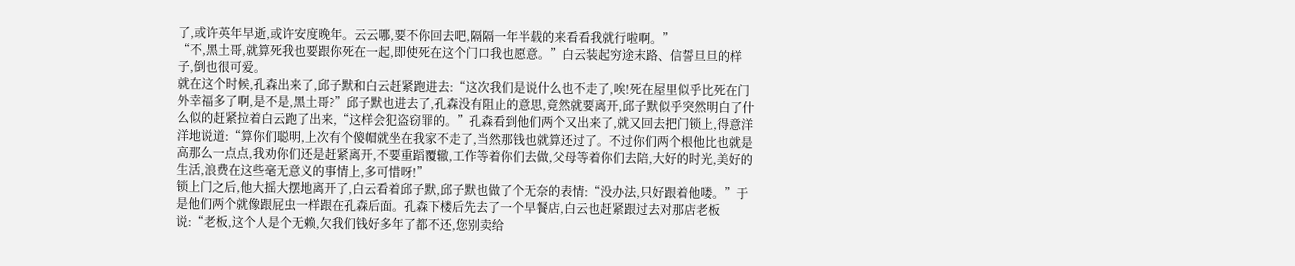了,或许英年早逝,或许安度晚年。云云哪,要不你回去吧,隔隔一年半载的来看看我就行啦啊。”
“不,黑土哥,就算死我也要跟你死在一起,即使死在这个门口我也愿意。”白云装起穷途末路、信誓旦旦的样子,倒也很可爱。
就在这个时候,孔森出来了,邱子默和白云赶紧跑进去:“这次我们是说什么也不走了,唉!死在屋里似乎比死在门外幸福多了啊,是不是,黑土哥?”邱子默也进去了,孔森没有阻止的意思,竟然就要离开,邱子默似乎突然明白了什么似的赶紧拉着白云跑了出来,“这样会犯盗窃罪的。”孔森看到他们两个又出来了,就又回去把门锁上,得意洋洋地说道:“算你们聪明,上次有个傻帽就坐在我家不走了,当然那钱也就算还过了。不过你们两个根他比也就是高那么一点点,我劝你们还是赶紧离开,不要重蹈覆辙,工作等着你们去做,父母等着你们去陪,大好的时光,美好的生活,浪费在这些毫无意义的事情上,多可惜呀!”
锁上门之后,他大摇大摆地离开了,白云看着邱子默,邱子默也做了个无奈的表情:“没办法,只好跟着他喽。”于是他们两个就像跟屁虫一样跟在孔森后面。孔森下楼后先去了一个早餐店,白云也赶紧跟过去对那店老板说:“老板,这个人是个无赖,欠我们钱好多年了都不还,您别卖给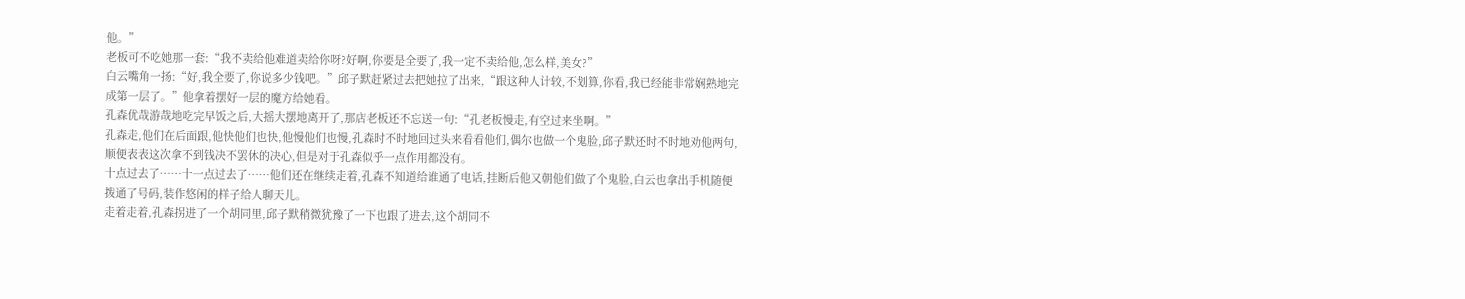他。”
老板可不吃她那一套:“我不卖给他难道卖给你呀?好啊,你要是全要了,我一定不卖给他,怎么样,美女?”
白云嘴角一扬:“好,我全要了,你说多少钱吧。”邱子默赶紧过去把她拉了出来,“跟这种人计较,不划算,你看,我已经能非常娴熟地完成第一层了。”他拿着摆好一层的魔方给她看。
孔森优哉游哉地吃完早饭之后,大摇大摆地离开了,那店老板还不忘送一句:“孔老板慢走,有空过来坐啊。”
孔森走,他们在后面跟,他快他们也快,他慢他们也慢,孔森时不时地回过头来看看他们,偶尔也做一个鬼脸,邱子默还时不时地劝他两句,顺便表表这次拿不到钱决不罢休的决心,但是对于孔森似乎一点作用都没有。
十点过去了……十一点过去了……他们还在继续走着,孔森不知道给谁通了电话,挂断后他又朝他们做了个鬼脸,白云也拿出手机随便拨通了号码,装作悠闲的样子给人聊天儿。
走着走着,孔森拐进了一个胡同里,邱子默稍微犹豫了一下也跟了进去,这个胡同不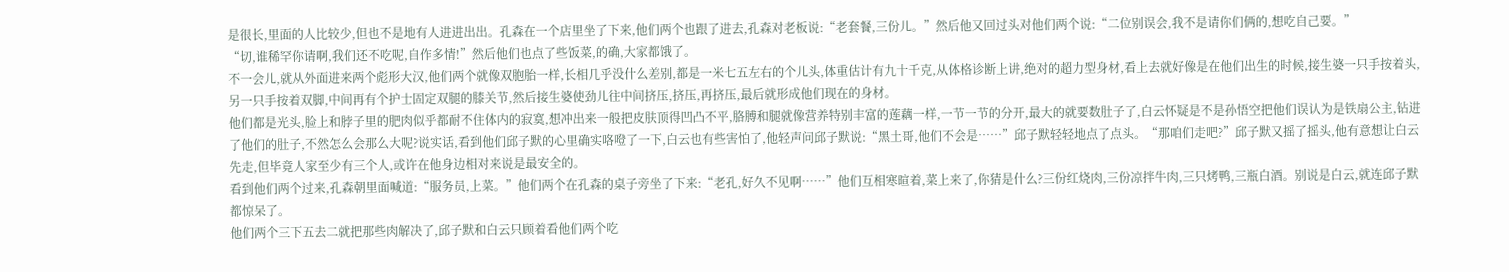是很长,里面的人比较少,但也不是地有人进进出出。孔森在一个店里坐了下来,他们两个也跟了进去,孔森对老板说:“老套餐,三份儿。”然后他又回过头对他们两个说:“二位别误会,我不是请你们俩的,想吃自己要。”
“切,谁稀罕你请啊,我们还不吃呢,自作多情!”然后他们也点了些饭菜,的确,大家都饿了。
不一会儿,就从外面进来两个彪形大汉,他们两个就像双胞胎一样,长相几乎没什么差别,都是一米七五左右的个儿头,体重估计有九十千克,从体格诊断上讲,绝对的超力型身材,看上去就好像是在他们出生的时候,接生婆一只手按着头,另一只手按着双脚,中间再有个护士固定双腿的膝关节,然后接生婆使劲儿往中间挤压,挤压,再挤压,最后就形成他们现在的身材。
他们都是光头,脸上和脖子里的肥肉似乎都耐不住体内的寂寞,想冲出来一般把皮肤顶得凹凸不平,胳膊和腿就像营养特别丰富的莲藕一样,一节一节的分开,最大的就要数肚子了,白云怀疑是不是孙悟空把他们误认为是铁扇公主,钻进了他们的肚子,不然怎么会那么大呢?说实话,看到他们邱子默的心里确实咯噔了一下,白云也有些害怕了,他轻声问邱子默说:“黑土哥,他们不会是……”邱子默轻轻地点了点头。“那咱们走吧?”邱子默又摇了摇头,他有意想让白云先走,但毕竟人家至少有三个人,或许在他身边相对来说是最安全的。
看到他们两个过来,孔森朝里面喊道:“服务员,上菜。”他们两个在孔森的桌子旁坐了下来:“老孔,好久不见啊……”他们互相寒暄着,菜上来了,你猜是什么?三份红烧肉,三份凉拌牛肉,三只烤鸭,三瓶白酒。别说是白云,就连邱子默都惊呆了。
他们两个三下五去二就把那些肉解决了,邱子默和白云只顾着看他们两个吃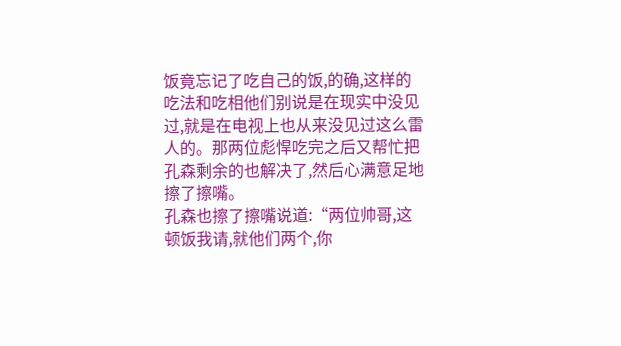饭竟忘记了吃自己的饭,的确,这样的吃法和吃相他们别说是在现实中没见过,就是在电视上也从来没见过这么雷人的。那两位彪悍吃完之后又帮忙把孔森剩余的也解决了,然后心满意足地擦了擦嘴。
孔森也擦了擦嘴说道:“两位帅哥,这顿饭我请,就他们两个,你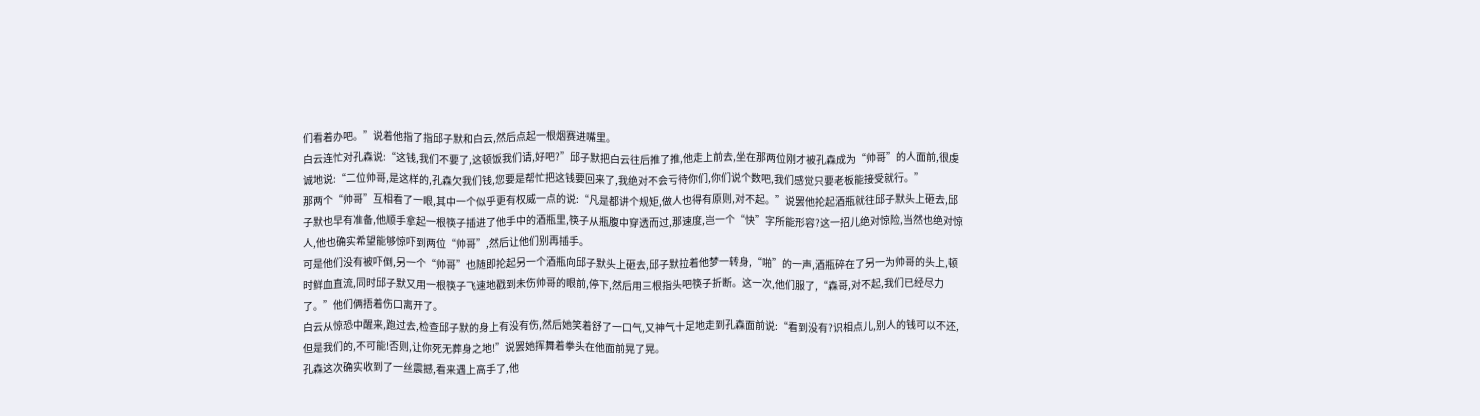们看着办吧。”说着他指了指邱子默和白云,然后点起一根烟赛进嘴里。
白云连忙对孔森说:“这钱,我们不要了,这顿饭我们请,好吧?”邱子默把白云往后推了推,他走上前去,坐在那两位刚才被孔森成为“帅哥”的人面前,很虔诚地说:“二位帅哥,是这样的,孔森欠我们钱,您要是帮忙把这钱要回来了,我绝对不会亏待你们,你们说个数吧,我们感觉只要老板能接受就行。”
那两个“帅哥”互相看了一眼,其中一个似乎更有权威一点的说:“凡是都讲个规矩,做人也得有原则,对不起。”说罢他抡起酒瓶就往邱子默头上砸去,邱子默也早有准备,他顺手拿起一根筷子插进了他手中的酒瓶里,筷子从瓶腹中穿透而过,那速度,岂一个“快”字所能形容?这一招儿绝对惊险,当然也绝对惊人,他也确实希望能够惊吓到两位“帅哥”,然后让他们别再插手。
可是他们没有被吓倒,另一个“帅哥”也随即抡起另一个酒瓶向邱子默头上砸去,邱子默拉着他梦一转身,“啪”的一声,酒瓶碎在了另一为帅哥的头上,顿时鲜血直流,同时邱子默又用一根筷子飞速地戳到未伤帅哥的眼前,停下,然后用三根指头吧筷子折断。这一次,他们服了,“森哥,对不起,我们已经尽力了。”他们俩捂着伤口离开了。
白云从惊恐中醒来,跑过去,检查邱子默的身上有没有伤,然后她笑着舒了一口气,又神气十足地走到孔森面前说:“看到没有?识相点儿,别人的钱可以不还,但是我们的,不可能!否则,让你死无葬身之地!”说罢她挥舞着拳头在他面前晃了晃。
孔森这次确实收到了一丝震撼,看来遇上高手了,他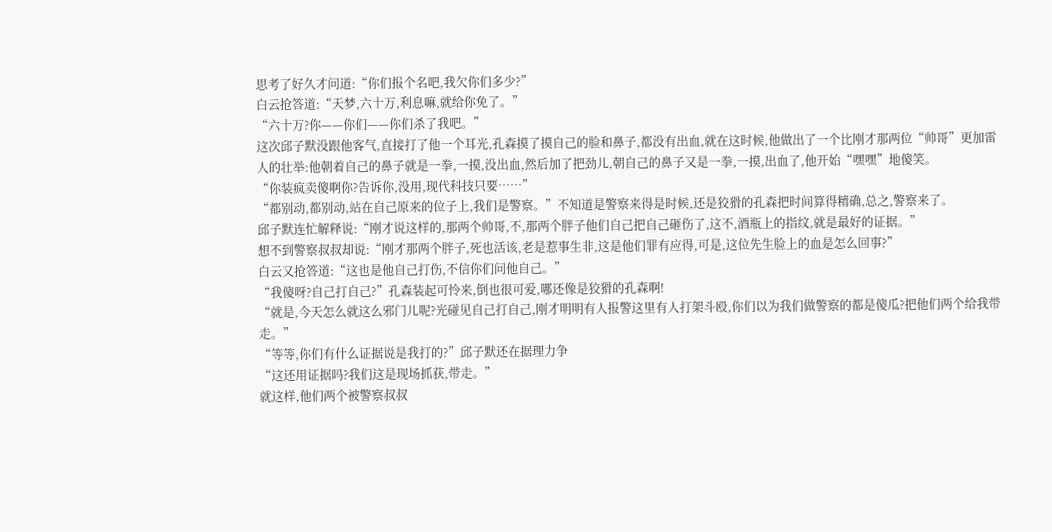思考了好久才问道:“你们报个名吧,我欠你们多少?”
白云抢答道:“天梦,六十万,利息嘛,就给你免了。”
“六十万?你——你们——你们杀了我吧。”
这次邱子默没跟他客气,直接打了他一个耳光,孔森摸了摸自己的脸和鼻子,都没有出血,就在这时候,他做出了一个比刚才那两位“帅哥”更加雷人的壮举:他朝着自己的鼻子就是一拳,一摸,没出血,然后加了把劲儿,朝自己的鼻子又是一拳,一摸,出血了,他开始“嘿嘿”地傻笑。
“你装疯卖傻啊你?告诉你,没用,现代科技只要……”
“都别动,都别动,站在自己原来的位子上,我们是警察。”不知道是警察来得是时候,还是狡猾的孔森把时间算得精确,总之,警察来了。
邱子默连忙解释说:“刚才说这样的,那两个帅哥,不,那两个胖子他们自己把自己砸伤了,这不,酒瓶上的指纹,就是最好的证据。”
想不到警察叔叔却说:“刚才那两个胖子,死也活该,老是惹事生非,这是他们罪有应得,可是,这位先生脸上的血是怎么回事?”
白云又抢答道:“这也是他自己打伤,不信你们问他自己。”
“我傻呀?自己打自己?”孔森装起可怜来,倒也很可爱,哪还像是狡猾的孔森啊!
“就是,今天怎么就这么邪门儿呢?光碰见自己打自己,刚才明明有人报警这里有人打架斗殴,你们以为我们做警察的都是傻瓜?把他们两个给我带走。”
“等等,你们有什么证据说是我打的?”邱子默还在据理力争
“这还用证据吗?我们这是现场抓获,带走。”
就这样,他们两个被警察叔叔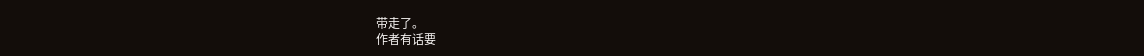带走了。
作者有话要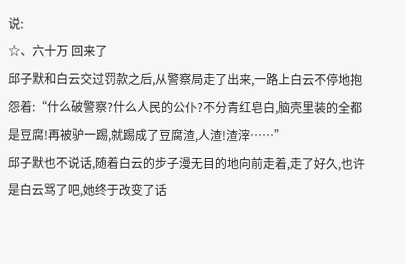说:
☆、六十万 回来了
邱子默和白云交过罚款之后,从警察局走了出来,一路上白云不停地抱怨着:“什么破警察?什么人民的公仆?不分青红皂白,脑壳里装的全都是豆腐!再被驴一踢,就踢成了豆腐渣,人渣!渣滓……”
邱子默也不说话,随着白云的步子漫无目的地向前走着,走了好久,也许是白云骂了吧,她终于改变了话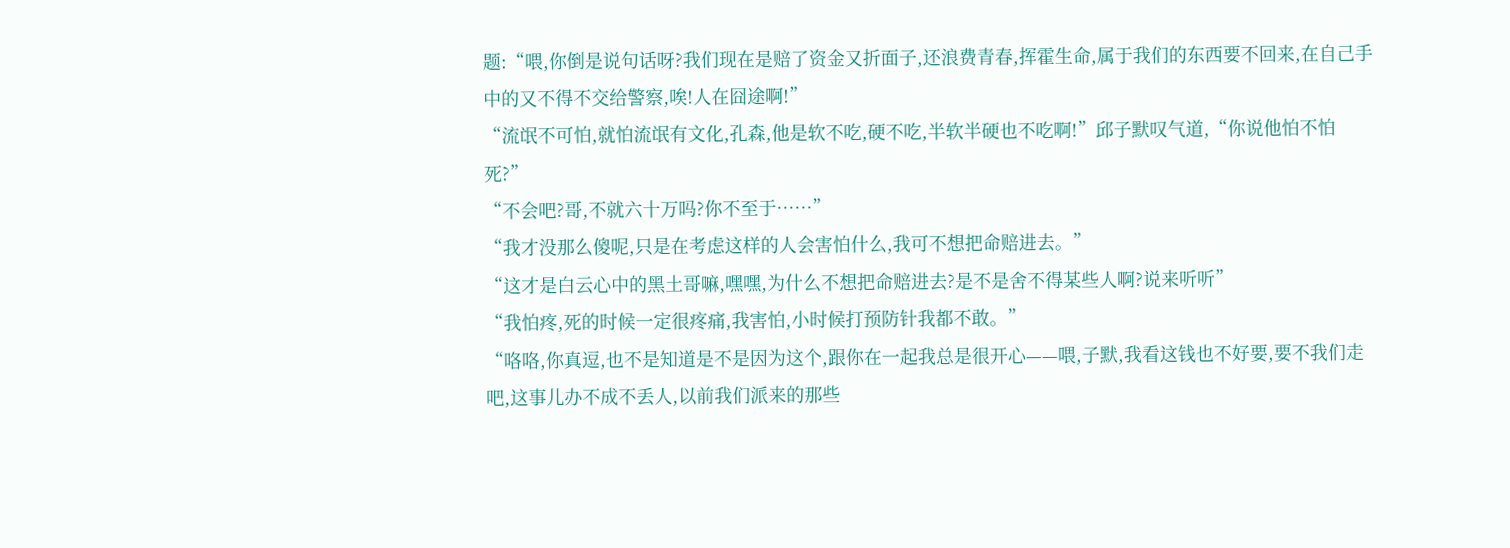题:“喂,你倒是说句话呀?我们现在是赔了资金又折面子,还浪费青春,挥霍生命,属于我们的东西要不回来,在自己手中的又不得不交给警察,唉!人在囧途啊!”
“流氓不可怕,就怕流氓有文化,孔森,他是软不吃,硬不吃,半软半硬也不吃啊!”邱子默叹气道,“你说他怕不怕死?”
“不会吧?哥,不就六十万吗?你不至于……”
“我才没那么傻呢,只是在考虑这样的人会害怕什么,我可不想把命赔进去。”
“这才是白云心中的黑土哥嘛,嘿嘿,为什么不想把命赔进去?是不是舍不得某些人啊?说来听听”
“我怕疼,死的时候一定很疼痛,我害怕,小时候打预防针我都不敢。”
“咯咯,你真逗,也不是知道是不是因为这个,跟你在一起我总是很开心——喂,子默,我看这钱也不好要,要不我们走吧,这事儿办不成不丢人,以前我们派来的那些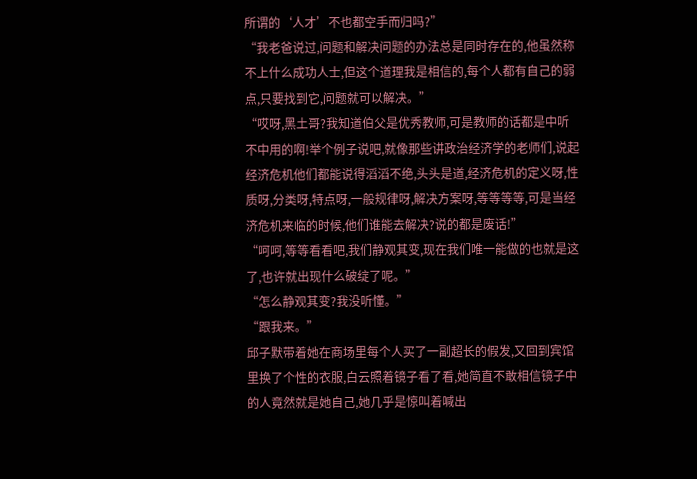所谓的‘人才’不也都空手而归吗?”
“我老爸说过,问题和解决问题的办法总是同时存在的,他虽然称不上什么成功人士,但这个道理我是相信的,每个人都有自己的弱点,只要找到它,问题就可以解决。”
“哎呀,黑土哥?我知道伯父是优秀教师,可是教师的话都是中听不中用的啊!举个例子说吧,就像那些讲政治经济学的老师们,说起经济危机他们都能说得滔滔不绝,头头是道,经济危机的定义呀,性质呀,分类呀,特点呀,一般规律呀,解决方案呀,等等等等,可是当经济危机来临的时候,他们谁能去解决?说的都是废话!”
“呵呵,等等看看吧,我们静观其变,现在我们唯一能做的也就是这了,也许就出现什么破绽了呢。”
“怎么静观其变?我没听懂。”
“跟我来。”
邱子默带着她在商场里每个人买了一副超长的假发,又回到宾馆里换了个性的衣服,白云照着镜子看了看,她简直不敢相信镜子中的人竟然就是她自己,她几乎是惊叫着喊出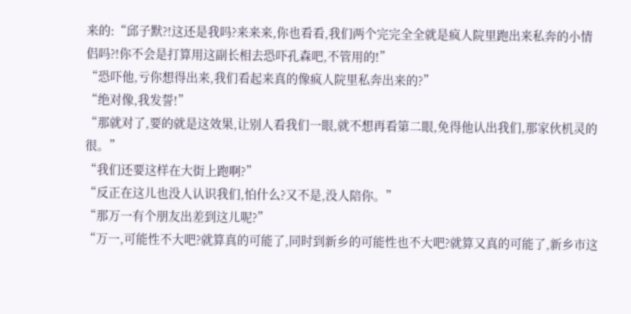来的:“邱子默?!这还是我吗?来来来,你也看看,我们两个完完全全就是疯人院里跑出来私奔的小情侣吗?!你不会是打算用这副长相去恐吓孔森吧,不管用的!”
“恐吓他,亏你想得出来,我们看起来真的像疯人院里私奔出来的?”
“绝对像,我发誓!”
“那就对了,要的就是这效果,让别人看我们一眼,就不想再看第二眼,免得他认出我们,那家伙机灵的很。”
“我们还要这样在大街上跑啊?”
“反正在这儿也没人认识我们,怕什么?又不是,没人陪你。”
“那万一有个朋友出差到这儿呢?”
“万一,可能性不大吧?就算真的可能了,同时到新乡的可能性也不大吧?就算又真的可能了,新乡市这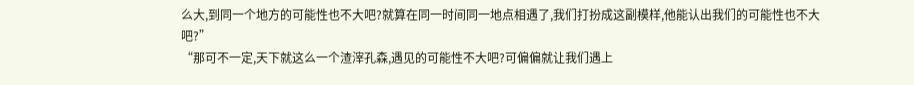么大,到同一个地方的可能性也不大吧?就算在同一时间同一地点相遇了,我们打扮成这副模样,他能认出我们的可能性也不大吧?”
“那可不一定,天下就这么一个渣滓孔森,遇见的可能性不大吧?可偏偏就让我们遇上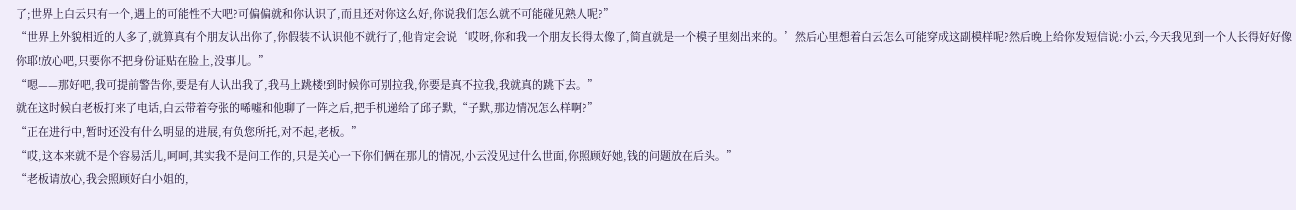了;世界上白云只有一个,遇上的可能性不大吧?可偏偏就和你认识了,而且还对你这么好,你说我们怎么就不可能碰见熟人呢?”
“世界上外貌相近的人多了,就算真有个朋友认出你了,你假装不认识他不就行了,他肯定会说‘哎呀,你和我一个朋友长得太像了,简直就是一个模子里刻出来的。’然后心里想着白云怎么可能穿成这副模样呢?然后晚上给你发短信说:小云,今天我见到一个人长得好好像你耶!放心吧,只要你不把身份证贴在脸上,没事儿。”
“嗯——那好吧,我可提前警告你,要是有人认出我了,我马上跳楼!到时候你可别拉我,你要是真不拉我,我就真的跳下去。”
就在这时候白老板打来了电话,白云带着夸张的唏嘘和他聊了一阵之后,把手机递给了邱子默,“子默,那边情况怎么样啊?”
“正在进行中,暂时还没有什么明显的进展,有负您所托,对不起,老板。”
“哎,这本来就不是个容易活儿,呵呵,其实我不是问工作的,只是关心一下你们俩在那儿的情况,小云没见过什么世面,你照顾好她,钱的问题放在后头。”
“老板请放心,我会照顾好白小姐的,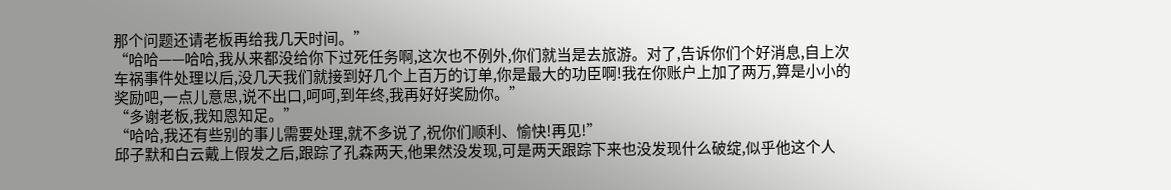那个问题还请老板再给我几天时间。”
“哈哈——哈哈,我从来都没给你下过死任务啊,这次也不例外,你们就当是去旅游。对了,告诉你们个好消息,自上次车祸事件处理以后,没几天我们就接到好几个上百万的订单,你是最大的功臣啊!我在你账户上加了两万,算是小小的奖励吧,一点儿意思,说不出口,呵呵,到年终,我再好好奖励你。”
“多谢老板,我知恩知足。”
“哈哈,我还有些别的事儿需要处理,就不多说了,祝你们顺利、愉快!再见!”
邱子默和白云戴上假发之后,跟踪了孔森两天,他果然没发现,可是两天跟踪下来也没发现什么破绽,似乎他这个人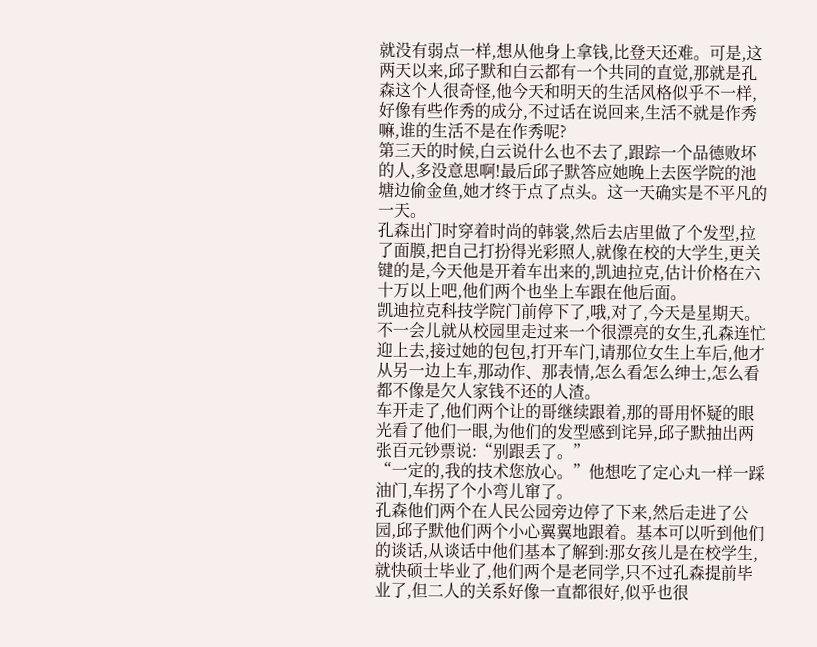就没有弱点一样,想从他身上拿钱,比登天还难。可是,这两天以来,邱子默和白云都有一个共同的直觉,那就是孔森这个人很奇怪,他今天和明天的生活风格似乎不一样,好像有些作秀的成分,不过话在说回来,生活不就是作秀嘛,谁的生活不是在作秀呢?
第三天的时候,白云说什么也不去了,跟踪一个品德败坏的人,多没意思啊!最后邱子默答应她晚上去医学院的池塘边偷金鱼,她才终于点了点头。这一天确实是不平凡的一天。
孔森出门时穿着时尚的韩裳,然后去店里做了个发型,拉了面膜,把自己打扮得光彩照人,就像在校的大学生,更关键的是,今天他是开着车出来的,凯迪拉克,估计价格在六十万以上吧,他们两个也坐上车跟在他后面。
凯迪拉克科技学院门前停下了,哦,对了,今天是星期天。不一会儿就从校园里走过来一个很漂亮的女生,孔森连忙迎上去,接过她的包包,打开车门,请那位女生上车后,他才从另一边上车,那动作、那表情,怎么看怎么绅士,怎么看都不像是欠人家钱不还的人渣。
车开走了,他们两个让的哥继续跟着,那的哥用怀疑的眼光看了他们一眼,为他们的发型感到诧异,邱子默抽出两张百元钞票说:“别跟丢了。”
“一定的,我的技术您放心。”他想吃了定心丸一样一踩油门,车拐了个小弯儿窜了。
孔森他们两个在人民公园旁边停了下来,然后走进了公园,邱子默他们两个小心翼翼地跟着。基本可以听到他们的谈话,从谈话中他们基本了解到:那女孩儿是在校学生,就快硕士毕业了,他们两个是老同学,只不过孔森提前毕业了,但二人的关系好像一直都很好,似乎也很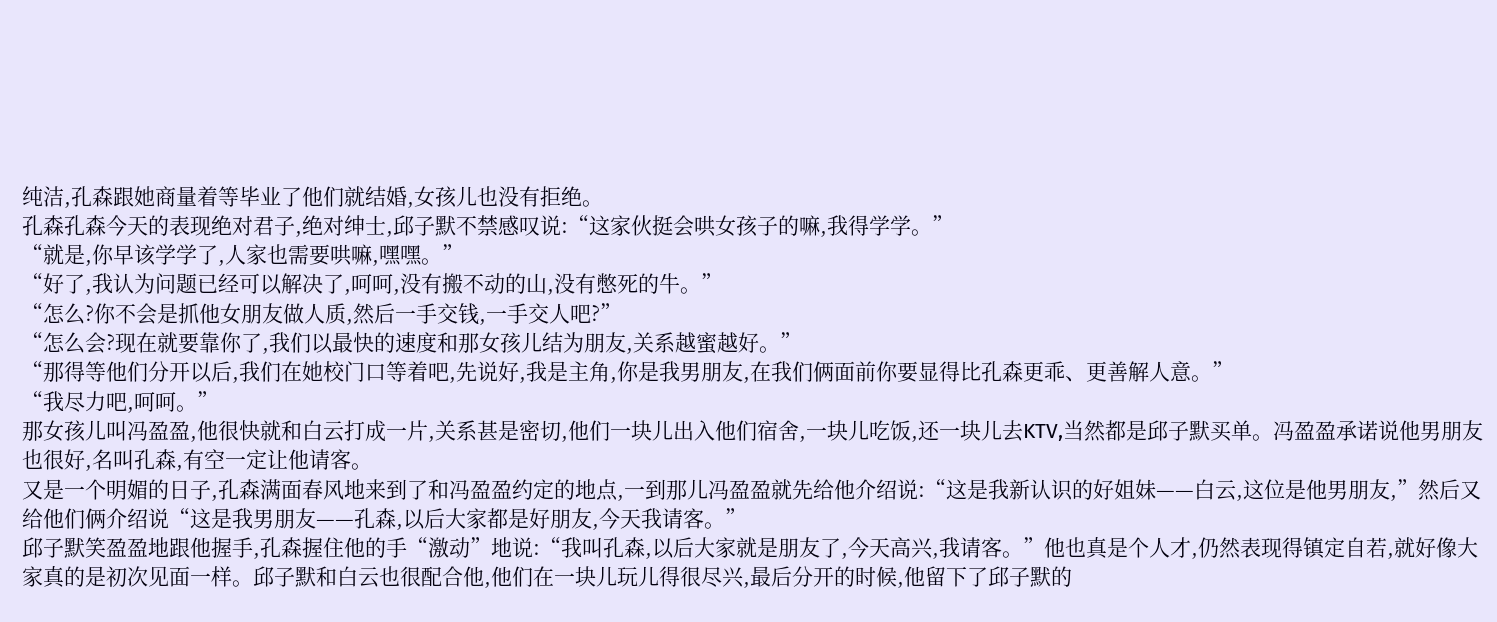纯洁,孔森跟她商量着等毕业了他们就结婚,女孩儿也没有拒绝。
孔森孔森今天的表现绝对君子,绝对绅士,邱子默不禁感叹说:“这家伙挺会哄女孩子的嘛,我得学学。”
“就是,你早该学学了,人家也需要哄嘛,嘿嘿。”
“好了,我认为问题已经可以解决了,呵呵,没有搬不动的山,没有憋死的牛。”
“怎么?你不会是抓他女朋友做人质,然后一手交钱,一手交人吧?”
“怎么会?现在就要靠你了,我们以最快的速度和那女孩儿结为朋友,关系越蜜越好。”
“那得等他们分开以后,我们在她校门口等着吧,先说好,我是主角,你是我男朋友,在我们俩面前你要显得比孔森更乖、更善解人意。”
“我尽力吧,呵呵。”
那女孩儿叫冯盈盈,他很快就和白云打成一片,关系甚是密切,他们一块儿出入他们宿舍,一块儿吃饭,还一块儿去KTV,当然都是邱子默买单。冯盈盈承诺说他男朋友也很好,名叫孔森,有空一定让他请客。
又是一个明媚的日子,孔森满面春风地来到了和冯盈盈约定的地点,一到那儿冯盈盈就先给他介绍说:“这是我新认识的好姐妹——白云,这位是他男朋友,”然后又给他们俩介绍说“这是我男朋友——孔森,以后大家都是好朋友,今天我请客。”
邱子默笑盈盈地跟他握手,孔森握住他的手“激动”地说:“我叫孔森,以后大家就是朋友了,今天高兴,我请客。”他也真是个人才,仍然表现得镇定自若,就好像大家真的是初次见面一样。邱子默和白云也很配合他,他们在一块儿玩儿得很尽兴,最后分开的时候,他留下了邱子默的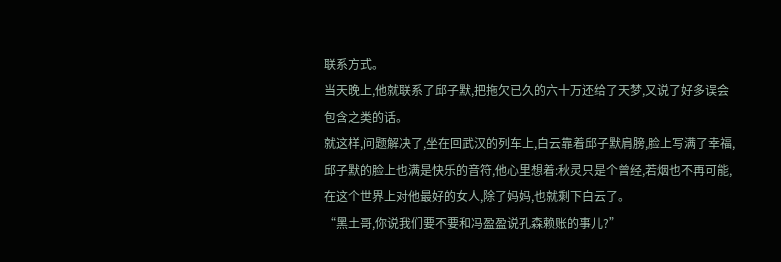联系方式。
当天晚上,他就联系了邱子默,把拖欠已久的六十万还给了天梦,又说了好多误会包含之类的话。
就这样,问题解决了,坐在回武汉的列车上,白云靠着邱子默肩膀,脸上写满了幸福,邱子默的脸上也满是快乐的音符,他心里想着:秋灵只是个曾经,若烟也不再可能,在这个世界上对他最好的女人,除了妈妈,也就剩下白云了。
“黑土哥,你说我们要不要和冯盈盈说孔森赖账的事儿?”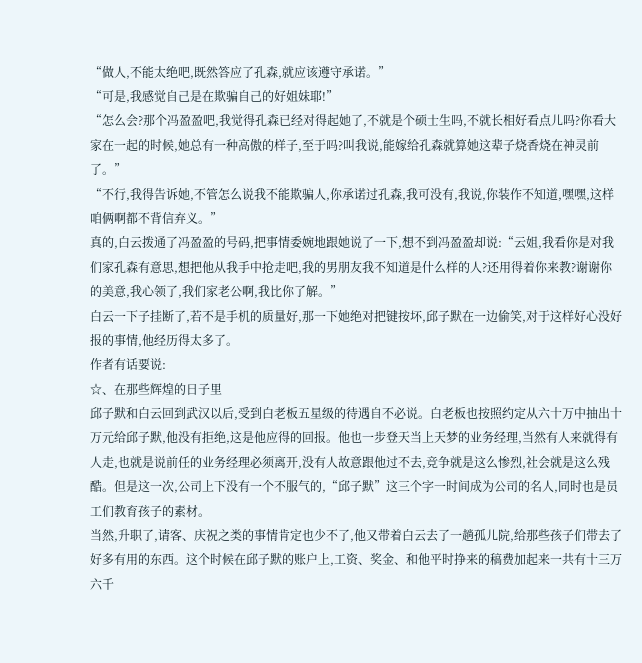“做人,不能太绝吧,既然答应了孔森,就应该遵守承诺。”
“可是,我感觉自己是在欺骗自己的好姐妹耶!”
“怎么会?那个冯盈盈吧,我觉得孔森已经对得起她了,不就是个硕士生吗,不就长相好看点儿吗?你看大家在一起的时候,她总有一种高傲的样子,至于吗?叫我说,能嫁给孔森就算她这辈子烧香烧在神灵前了。”
“不行,我得告诉她,不管怎么说我不能欺骗人,你承诺过孔森,我可没有,我说,你装作不知道,嘿嘿,这样咱俩啊都不背信弃义。”
真的,白云拨通了冯盈盈的号码,把事情委婉地跟她说了一下,想不到冯盈盈却说:“云姐,我看你是对我们家孔森有意思,想把他从我手中抢走吧,我的男朋友我不知道是什么样的人?还用得着你来教?谢谢你的美意,我心领了,我们家老公啊,我比你了解。”
白云一下子挂断了,若不是手机的质量好,那一下她绝对把键按坏,邱子默在一边偷笑,对于这样好心没好报的事情,他经历得太多了。
作者有话要说:
☆、在那些辉煌的日子里
邱子默和白云回到武汉以后,受到白老板五星级的待遇自不必说。白老板也按照约定从六十万中抽出十万元给邱子默,他没有拒绝,这是他应得的回报。他也一步登天当上天梦的业务经理,当然有人来就得有人走,也就是说前任的业务经理必须离开,没有人故意跟他过不去,竞争就是这么惨烈,社会就是这么残酷。但是这一次,公司上下没有一个不服气的,“邱子默”这三个字一时间成为公司的名人,同时也是员工们教育孩子的素材。
当然,升职了,请客、庆祝之类的事情肯定也少不了,他又带着白云去了一趟孤儿院,给那些孩子们带去了好多有用的东西。这个时候在邱子默的账户上,工资、奖金、和他平时挣来的稿费加起来一共有十三万六千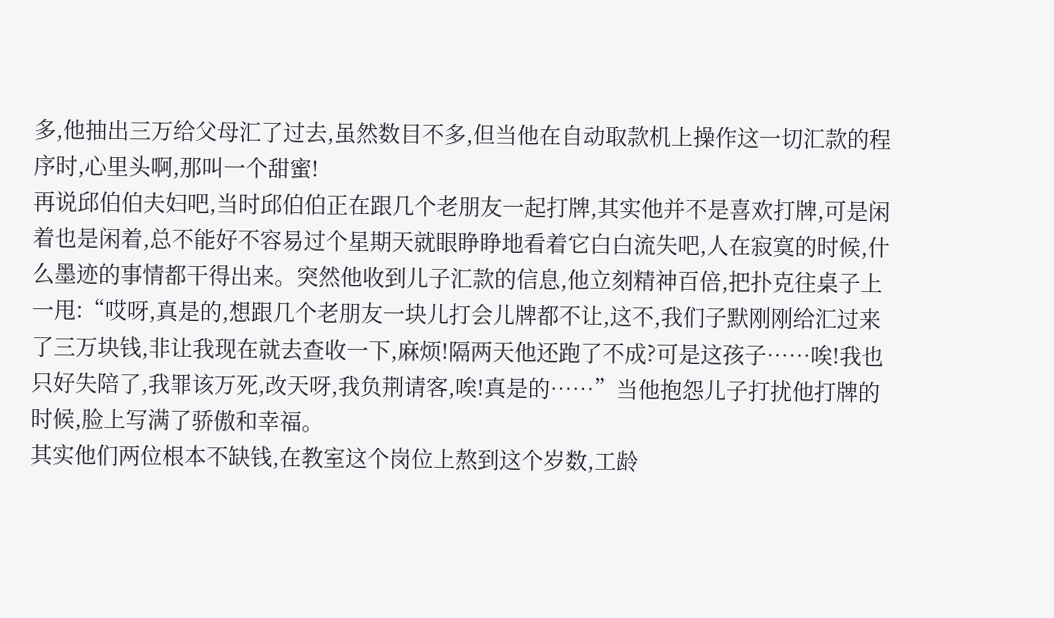多,他抽出三万给父母汇了过去,虽然数目不多,但当他在自动取款机上操作这一切汇款的程序时,心里头啊,那叫一个甜蜜!
再说邱伯伯夫妇吧,当时邱伯伯正在跟几个老朋友一起打牌,其实他并不是喜欢打牌,可是闲着也是闲着,总不能好不容易过个星期天就眼睁睁地看着它白白流失吧,人在寂寞的时候,什么墨迹的事情都干得出来。突然他收到儿子汇款的信息,他立刻精神百倍,把扑克往桌子上一甩:“哎呀,真是的,想跟几个老朋友一块儿打会儿牌都不让,这不,我们子默刚刚给汇过来了三万块钱,非让我现在就去查收一下,麻烦!隔两天他还跑了不成?可是这孩子……唉!我也只好失陪了,我罪该万死,改天呀,我负荆请客,唉!真是的……”当他抱怨儿子打扰他打牌的时候,脸上写满了骄傲和幸福。
其实他们两位根本不缺钱,在教室这个岗位上熬到这个岁数,工龄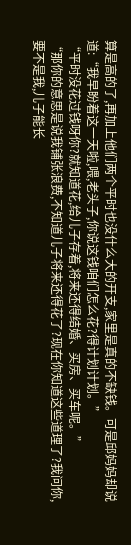算是高的了,再加上他们两个平时也没什么大的开支,家里是真的不缺钱。可是邱妈妈却说道:“我早盼着这一天啦,喂,老头子,你说这钱咱们怎么花?得计划计划。”
“平时没花过钱呀你?就知道花,给儿子存着,将来还得结婚、买房、买车呢。”
“那你的意思是说我铺张浪费,不知道儿子将来还得花了?现在你知道这些道理了?我问你,要不是我,儿子能长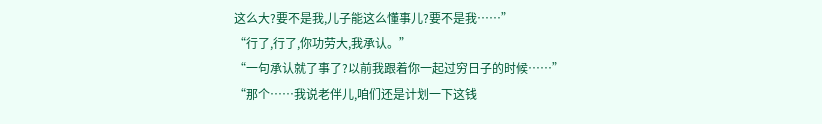这么大?要不是我,儿子能这么懂事儿?要不是我……”
“行了,行了,你功劳大,我承认。”
“一句承认就了事了?以前我跟着你一起过穷日子的时候……”
“那个……我说老伴儿,咱们还是计划一下这钱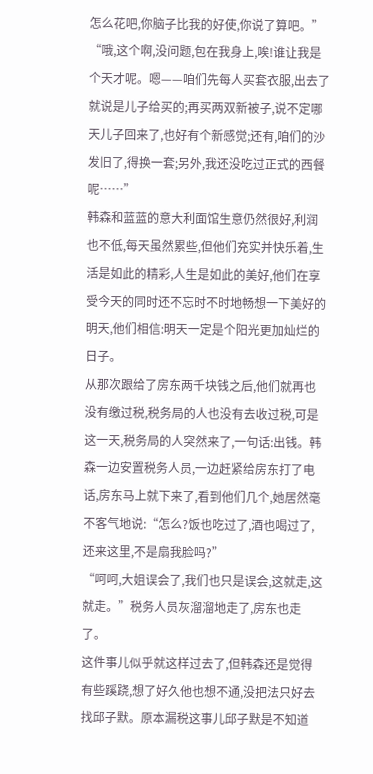怎么花吧,你脑子比我的好使,你说了算吧。”
“哦,这个啊,没问题,包在我身上,唉!谁让我是个天才呢。嗯——咱们先每人买套衣服,出去了就说是儿子给买的;再买两双新被子,说不定哪天儿子回来了,也好有个新感觉;还有,咱们的沙发旧了,得换一套;另外,我还没吃过正式的西餐呢……”
韩森和蓝蓝的意大利面馆生意仍然很好,利润也不低,每天虽然累些,但他们充实并快乐着,生活是如此的精彩,人生是如此的美好,他们在享受今天的同时还不忘时不时地畅想一下美好的明天,他们相信:明天一定是个阳光更加灿烂的日子。
从那次跟给了房东两千块钱之后,他们就再也没有缴过税,税务局的人也没有去收过税,可是这一天,税务局的人突然来了,一句话:出钱。韩森一边安置税务人员,一边赶紧给房东打了电话,房东马上就下来了,看到他们几个,她居然毫不客气地说:“怎么?饭也吃过了,酒也喝过了,还来这里,不是扇我脸吗?”
“呵呵,大姐误会了,我们也只是误会,这就走,这就走。”税务人员灰溜溜地走了,房东也走了。
这件事儿似乎就这样过去了,但韩森还是觉得有些蹊跷,想了好久他也想不通,没把法只好去找邱子默。原本漏税这事儿邱子默是不知道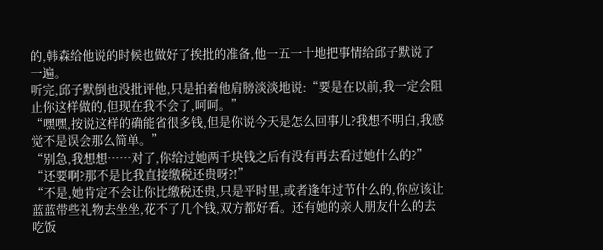的,韩森给他说的时候也做好了挨批的准备,他一五一十地把事情给邱子默说了一遍。
听完,邱子默倒也没批评他,只是拍着他肩膀淡淡地说:“要是在以前,我一定会阻止你这样做的,但现在我不会了,呵呵。”
“嘿嘿,按说这样的确能省很多钱,但是你说今天是怎么回事儿?我想不明白,我感觉不是误会那么简单。”
“别急,我想想……对了,你给过她两千块钱之后有没有再去看过她什么的?”
“还要啊?那不是比我直接缴税还贵呀?!”
“不是,她肯定不会让你比缴税还贵,只是平时里,或者逢年过节什么的,你应该让蓝蓝带些礼物去坐坐,花不了几个钱,双方都好看。还有她的亲人朋友什么的去吃饭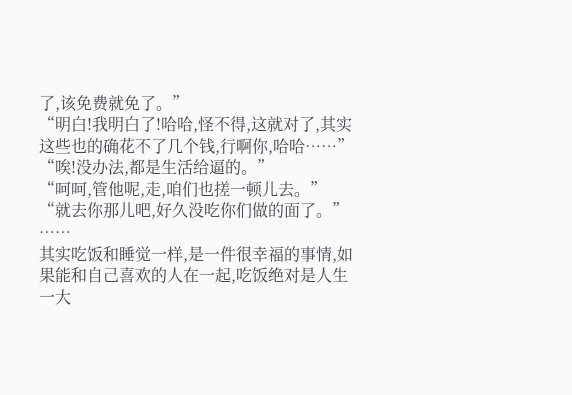了,该免费就免了。”
“明白!我明白了!哈哈,怪不得,这就对了,其实这些也的确花不了几个钱,行啊你,哈哈……”
“唉!没办法,都是生活给逼的。”
“呵呵,管他呢,走,咱们也搓一顿儿去。”
“就去你那儿吧,好久没吃你们做的面了。”
……
其实吃饭和睡觉一样,是一件很幸福的事情,如果能和自己喜欢的人在一起,吃饭绝对是人生一大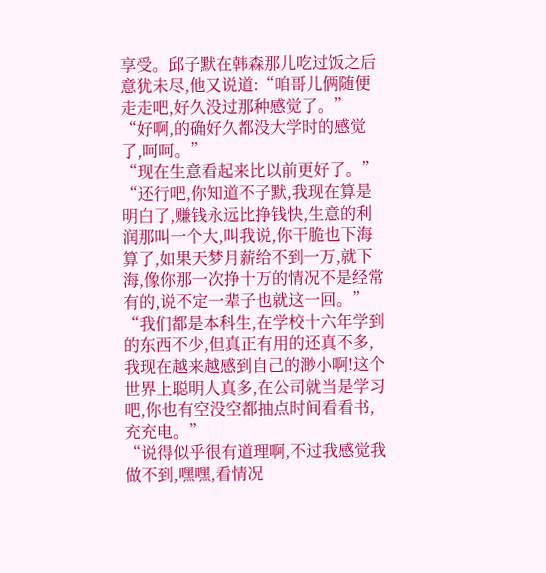享受。邱子默在韩森那儿吃过饭之后意犹未尽,他又说道:“咱哥儿俩随便走走吧,好久没过那种感觉了。”
“好啊,的确好久都没大学时的感觉了,呵呵。”
“现在生意看起来比以前更好了。”
“还行吧,你知道不子默,我现在算是明白了,赚钱永远比挣钱快,生意的利润那叫一个大,叫我说,你干脆也下海算了,如果天梦月薪给不到一万,就下海,像你那一次挣十万的情况不是经常有的,说不定一辈子也就这一回。”
“我们都是本科生,在学校十六年学到的东西不少,但真正有用的还真不多,我现在越来越感到自己的渺小啊!这个世界上聪明人真多,在公司就当是学习吧,你也有空没空都抽点时间看看书,充充电。”
“说得似乎很有道理啊,不过我感觉我做不到,嘿嘿,看情况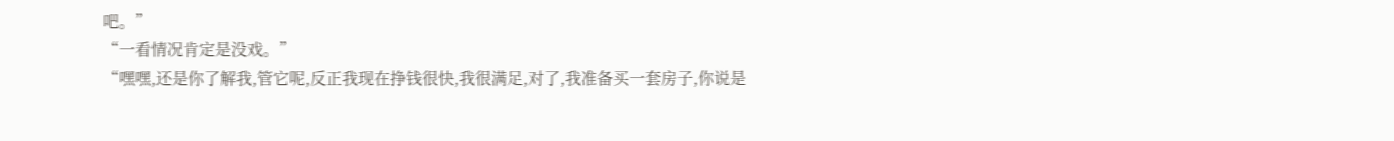吧。”
“一看情况肯定是没戏。”
“嘿嘿,还是你了解我,管它呢,反正我现在挣钱很快,我很满足,对了,我准备买一套房子,你说是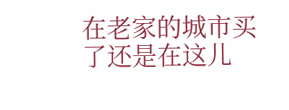在老家的城市买了还是在这儿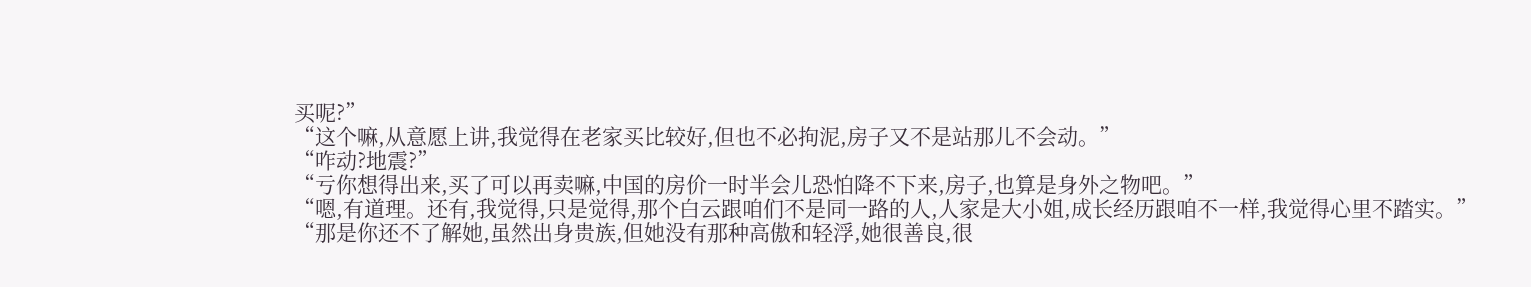买呢?”
“这个嘛,从意愿上讲,我觉得在老家买比较好,但也不必拘泥,房子又不是站那儿不会动。”
“咋动?地震?”
“亏你想得出来,买了可以再卖嘛,中国的房价一时半会儿恐怕降不下来,房子,也算是身外之物吧。”
“嗯,有道理。还有,我觉得,只是觉得,那个白云跟咱们不是同一路的人,人家是大小姐,成长经历跟咱不一样,我觉得心里不踏实。”
“那是你还不了解她,虽然出身贵族,但她没有那种高傲和轻浮,她很善良,很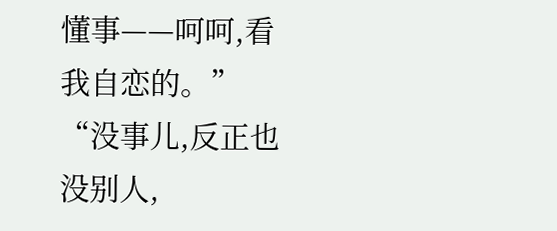懂事——呵呵,看我自恋的。”
“没事儿,反正也没别人,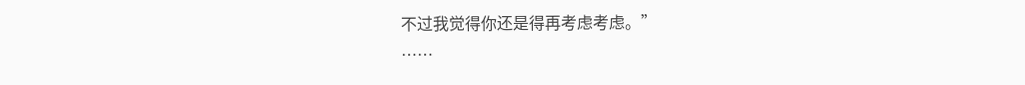不过我觉得你还是得再考虑考虑。”
……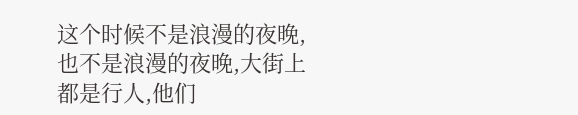这个时候不是浪漫的夜晚,也不是浪漫的夜晚,大街上都是行人,他们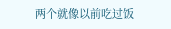两个就像以前吃过饭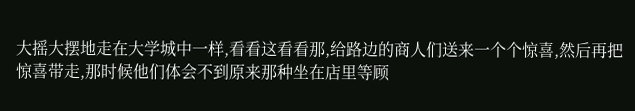大摇大摆地走在大学城中一样,看看这看看那,给路边的商人们送来一个个惊喜,然后再把惊喜带走,那时候他们体会不到原来那种坐在店里等顾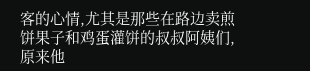客的心情,尤其是那些在路边卖煎饼果子和鸡蛋灌饼的叔叔阿姨们,原来他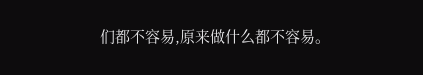们都不容易,原来做什么都不容易。